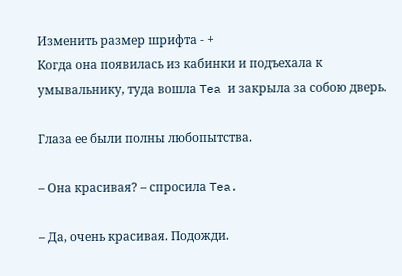Изменить размер шрифта - +
Когда она появилась из кабинки и подъехала к умывальнику, туда вошла Tea и закрыла за собою дверь.

Глаза ее были полны любопытства.

– Она красивая? – спросила Tea.

– Да, очень красивая. Подожди.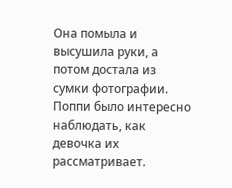Она помыла и высушила руки, а потом достала из сумки фотографии. Поппи было интересно наблюдать, как девочка их рассматривает.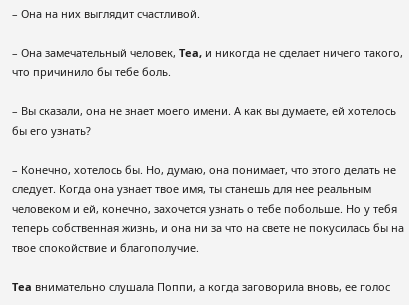– Она на них выглядит счастливой.

– Она замечательный человек, Tea, и никогда не сделает ничего такого, что причинило бы тебе боль.

– Вы сказали, она не знает моего имени. А как вы думаете, ей хотелось бы его узнать?

– Конечно, хотелось бы. Но, думаю, она понимает, что этого делать не следует. Когда она узнает твое имя, ты станешь для нее реальным человеком и ей, конечно, захочется узнать о тебе побольше. Но у тебя теперь собственная жизнь, и она ни за что на свете не покусилась бы на твое спокойствие и благополучие.

Tea внимательно слушала Поппи, а когда заговорила вновь, ее голос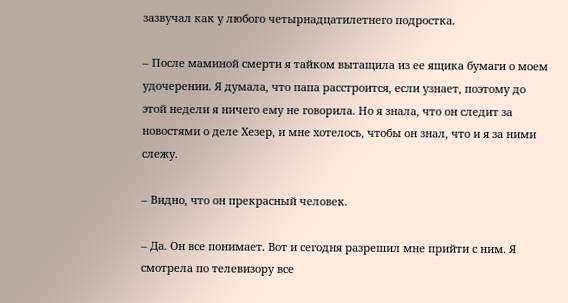зазвучал как у любого четырнадцатилетнего подростка.

– После маминой смерти я тайком вытащила из ее ящика бумаги о моем удочерении. Я думала, что папа расстроится, если узнает, поэтому до этой недели я ничего ему не говорила. Но я знала, что он следит за новостями о деле Хезер, и мне хотелось, чтобы он знал, что и я за ними слежу.

– Видно, что он прекрасный человек.

– Да. Он все понимает. Вот и сегодня разрешил мне прийти с ним. Я смотрела по телевизору все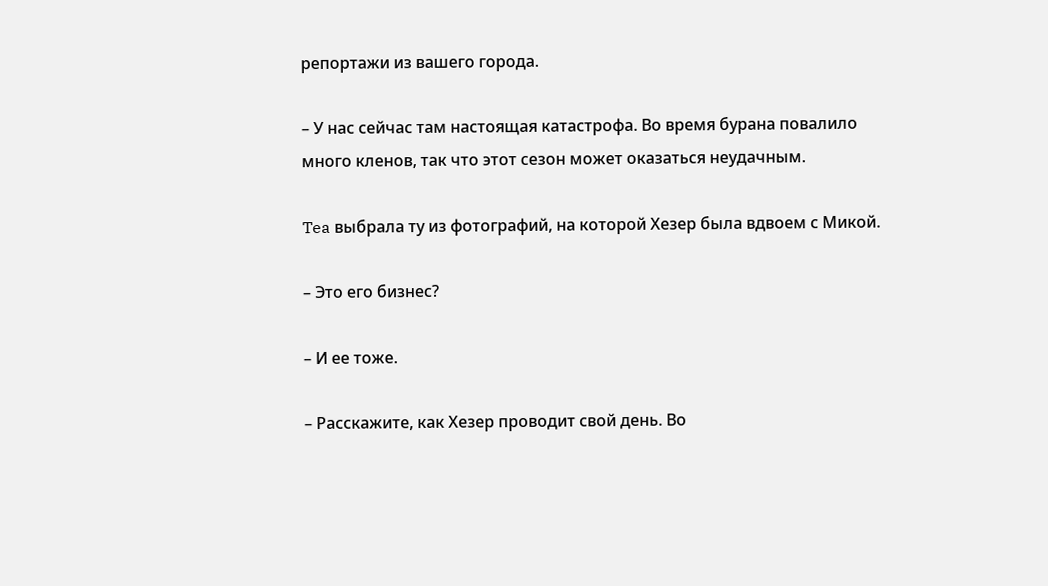репортажи из вашего города.

– У нас сейчас там настоящая катастрофа. Во время бурана повалило много кленов, так что этот сезон может оказаться неудачным.

Tea выбрала ту из фотографий, на которой Хезер была вдвоем с Микой.

– Это его бизнес?

– И ее тоже.

– Расскажите, как Хезер проводит свой день. Во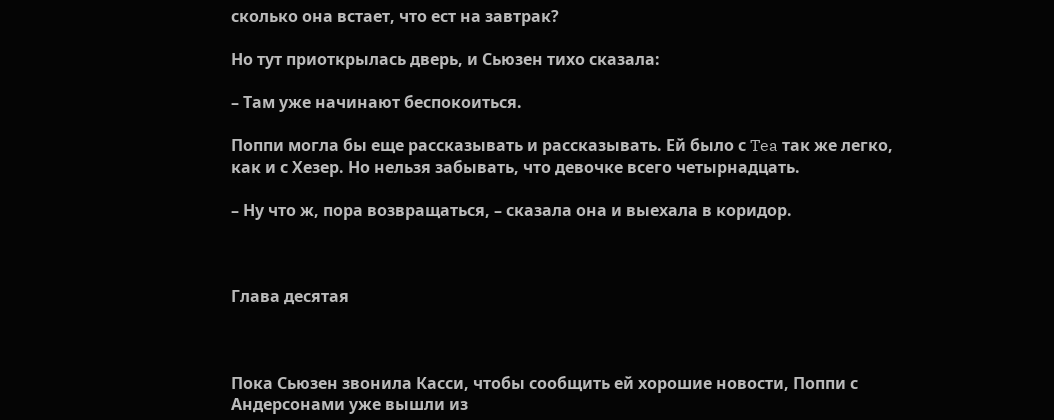сколько она встает, что ест на завтрак?

Но тут приоткрылась дверь, и Сьюзен тихо сказала:

– Там уже начинают беспокоиться.

Поппи могла бы еще рассказывать и рассказывать. Ей было с Tea так же легко, как и с Хезер. Но нельзя забывать, что девочке всего четырнадцать.

– Ну что ж, пора возвращаться, – сказала она и выехала в коридор.



Глава десятая



Пока Сьюзен звонила Касси, чтобы сообщить ей хорошие новости, Поппи с Андерсонами уже вышли из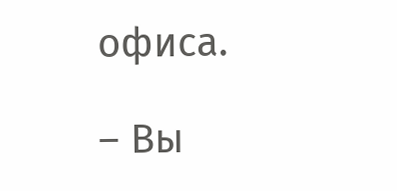офиса.

– Вы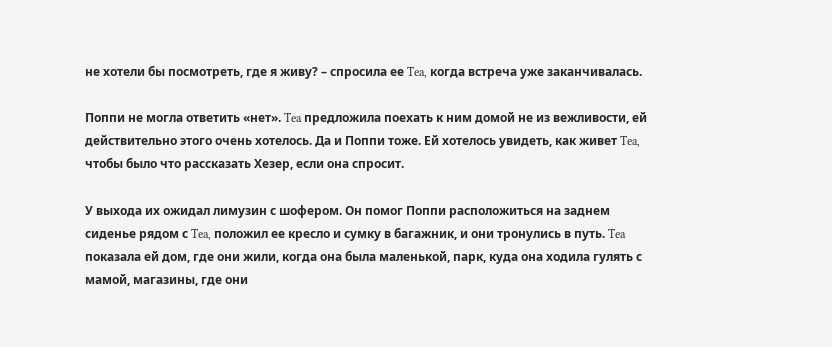не хотели бы посмотреть, где я живу? – спросила ее Tea, когда встреча уже заканчивалась.

Поппи не могла ответить «нет». Tea предложила поехать к ним домой не из вежливости, ей действительно этого очень хотелось. Да и Поппи тоже. Ей хотелось увидеть, как живет Tea, чтобы было что рассказать Хезер, если она спросит.

У выхода их ожидал лимузин с шофером. Он помог Поппи расположиться на заднем сиденье рядом с Tea, положил ее кресло и сумку в багажник, и они тронулись в путь. Tea показала ей дом, где они жили, когда она была маленькой, парк, куда она ходила гулять с мамой, магазины, где они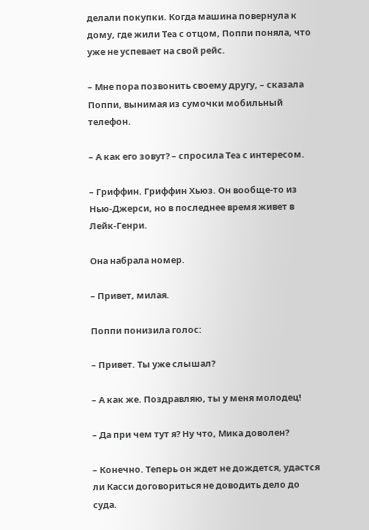делали покупки. Когда машина повернула к дому, где жили Tea с отцом, Поппи поняла, что уже не успевает на свой рейс.

– Мне пора позвонить своему другу, – сказала Поппи, вынимая из сумочки мобильный телефон.

– А как его зовут? – спросила Tea с интересом.

– Гриффин. Гриффин Хьюз. Он вообще-то из Нью-Джерси, но в последнее время живет в Лейк-Генри.

Она набрала номер.

– Привет, милая.

Поппи понизила голос:

– Привет. Ты уже слышал?

– А как же. Поздравляю, ты у меня молодец!

– Да при чем тут я? Ну что, Мика доволен?

– Конечно. Теперь он ждет не дождется, удастся ли Касси договориться не доводить дело до суда.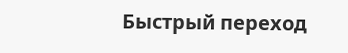Быстрый переход